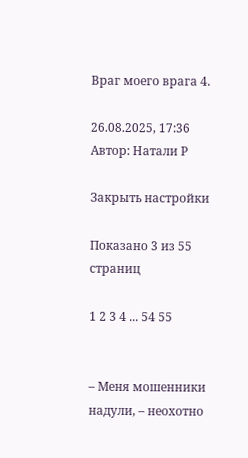Враг моего врага 4.

26.08.2025, 17:36 Автор: Натали Р

Закрыть настройки

Показано 3 из 55 страниц

1 2 3 4 ... 54 55


– Меня мошенники надули, – неохотно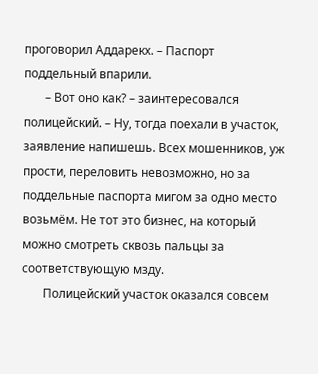проговорил Аддарекх. – Паспорт поддельный впарили.
       – Вот оно как? – заинтересовался полицейский. – Ну, тогда поехали в участок, заявление напишешь. Всех мошенников, уж прости, переловить невозможно, но за поддельные паспорта мигом за одно место возьмём. Не тот это бизнес, на который можно смотреть сквозь пальцы за соответствующую мзду.
       Полицейский участок оказался совсем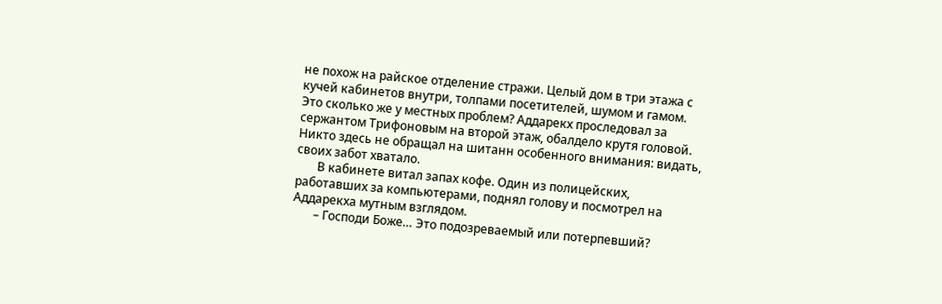не похож на райское отделение стражи. Целый дом в три этажа с кучей кабинетов внутри, толпами посетителей, шумом и гамом. Это сколько же у местных проблем? Аддарекх проследовал за сержантом Трифоновым на второй этаж, обалдело крутя головой. Никто здесь не обращал на шитанн особенного внимания: видать, своих забот хватало.
       В кабинете витал запах кофе. Один из полицейских, работавших за компьютерами, поднял голову и посмотрел на Аддарекха мутным взглядом.
       – Господи Боже… Это подозреваемый или потерпевший?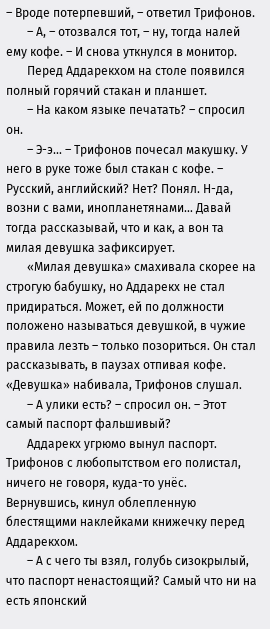– Вроде потерпевший, – ответил Трифонов.
       – А, – отозвался тот, – ну, тогда налей ему кофе. – И снова уткнулся в монитор.
       Перед Аддарекхом на столе появился полный горячий стакан и планшет.
       – На каком языке печатать? – спросил он.
       – Э-э… – Трифонов почесал макушку. У него в руке тоже был стакан с кофе. – Русский, английский? Нет? Понял. Н-да, возни с вами, инопланетянами… Давай тогда рассказывай, что и как, а вон та милая девушка зафиксирует.
       «Милая девушка» смахивала скорее на строгую бабушку, но Аддарекх не стал придираться. Может, ей по должности положено называться девушкой, в чужие правила лезть – только позориться. Он стал рассказывать, в паузах отпивая кофе. «Девушка» набивала, Трифонов слушал.
       – А улики есть? – спросил он. – Этот самый паспорт фальшивый?
       Аддарекх угрюмо вынул паспорт. Трифонов с любопытством его полистал, ничего не говоря, куда-то унёс. Вернувшись, кинул облепленную блестящими наклейками книжечку перед Аддарекхом.
       – А с чего ты взял, голубь сизокрылый, что паспорт ненастоящий? Самый что ни на есть японский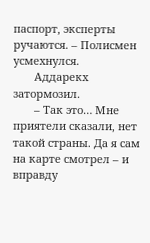паспорт, эксперты ручаются. – Полисмен усмехнулся.
       Аддарекх затормозил.
       – Так это… Мне приятели сказали, нет такой страны. Да я сам на карте смотрел – и вправду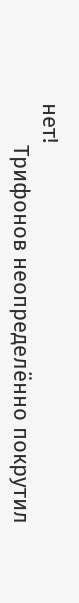нет!
       Трифонов неопределённо покрутил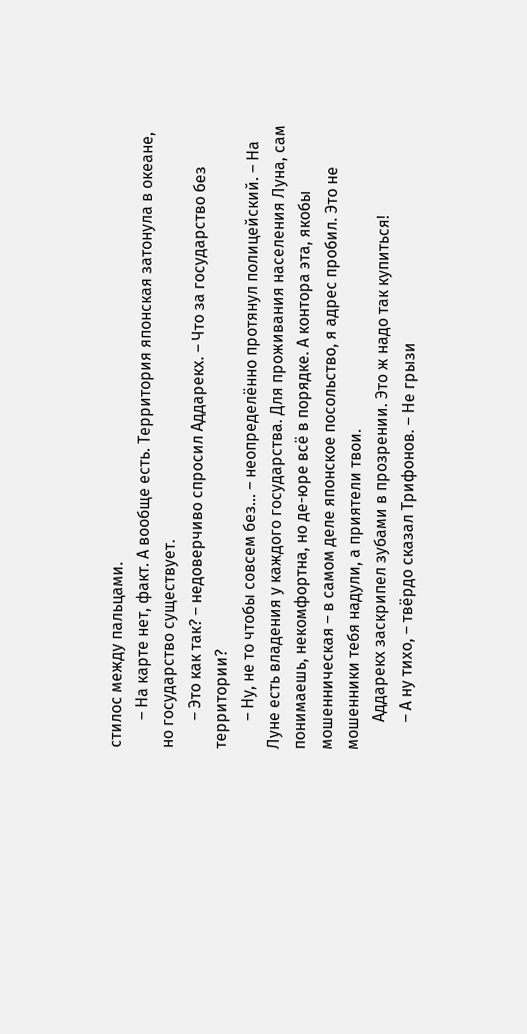стилос между пальцами.
       – На карте нет, факт. А вообще есть. Территория японская затонула в океане, но государство существует.
       – Это как так? – недоверчиво спросил Аддарекх. – Что за государство без территории?
       – Ну, не то чтобы совсем без… – неопределённо протянул полицейский. – На Луне есть владения у каждого государства. Для проживания населения Луна, сам понимаешь, некомфортна, но де-юре всё в порядке. А контора эта, якобы мошенническая – в самом деле японское посольство, я адрес пробил. Это не мошенники тебя надули, а приятели твои.
       Аддарекх заскрипел зубами в прозрении. Это ж надо так купиться!
       – А ну тихо, – твёрдо сказал Трифонов. – Не грызи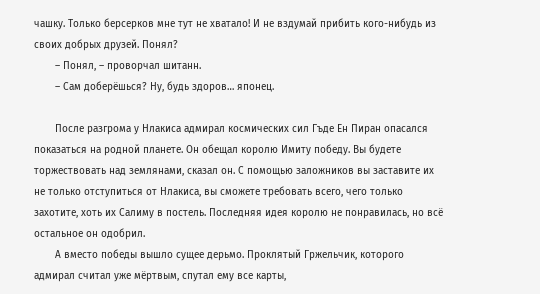чашку. Только берсерков мне тут не хватало! И не вздумай прибить кого-нибудь из своих добрых друзей. Понял?
       – Понял, – проворчал шитанн.
       – Сам доберёшься? Ну, будь здоров… японец.

       После разгрома у Нлакиса адмирал космических сил Гъде Ен Пиран опасался показаться на родной планете. Он обещал королю Имиту победу. Вы будете торжествовать над землянами, сказал он. С помощью заложников вы заставите их не только отступиться от Нлакиса, вы сможете требовать всего, чего только захотите, хоть их Салиму в постель. Последняя идея королю не понравилась, но всё остальное он одобрил.
       А вместо победы вышло сущее дерьмо. Проклятый Гржельчик, которого адмирал считал уже мёртвым, спутал ему все карты,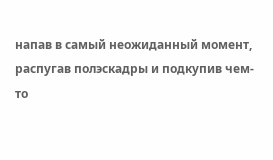напав в самый неожиданный момент, распугав полэскадры и подкупив чем-то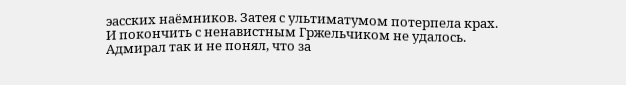эасских наёмников. Затея с ультиматумом потерпела крах. И покончить с ненавистным Гржельчиком не удалось. Адмирал так и не понял, что за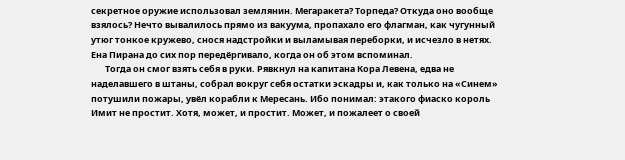секретное оружие использовал землянин. Мегаракета? Торпеда? Откуда оно вообще взялось? Нечто вывалилось прямо из вакуума, пропахало его флагман, как чугунный утюг тонкое кружево, снося надстройки и выламывая переборки, и исчезло в нетях. Ена Пирана до сих пор передёргивало, когда он об этом вспоминал.
       Тогда он смог взять себя в руки. Рявкнул на капитана Кора Левена, едва не наделавшего в штаны, собрал вокруг себя остатки эскадры и, как только на «Синем» потушили пожары, увёл корабли к Мересань. Ибо понимал: этакого фиаско король Имит не простит. Хотя, может, и простит. Может, и пожалеет о своей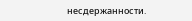несдержанности.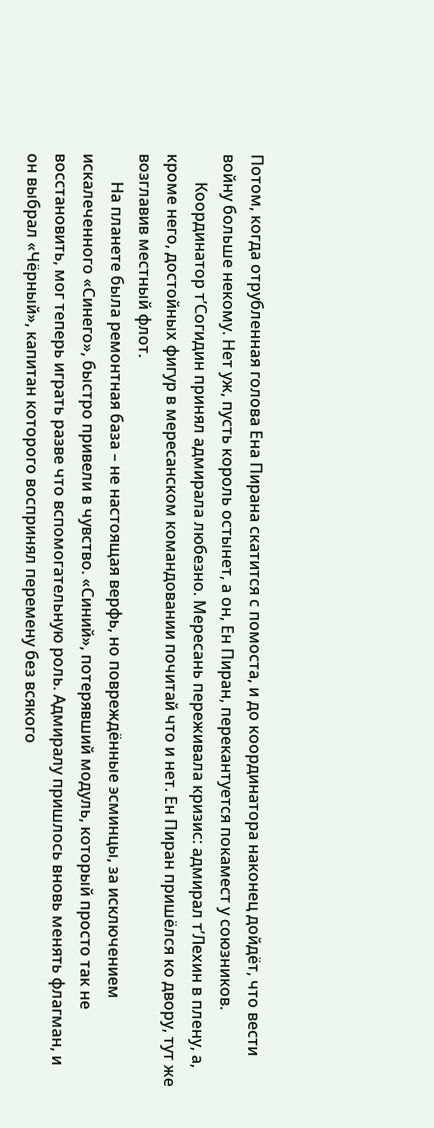Потом, когда отрубленная голова Ена Пирана скатится с помоста, и до координатора наконец дойдёт, что вести войну больше некому. Нет уж, пусть король остынет, а он, Ен Пиран, перекантуется покамест у союзников.
       Координатор т’Согидин принял адмирала любезно. Мересань переживала кризис: адмирал т’Лехин в плену, а, кроме него, достойных фигур в мересанском командовании почитай что и нет. Ен Пиран пришёлся ко двору, тут же возглавив местный флот.
       На планете была ремонтная база – не настоящая верфь, но повреждённые эсминцы, за исключением искалеченного «Синего», быстро привели в чувство. «Синий», потерявший модуль, который просто так не восстановить, мог теперь играть разве что вспомогательную роль. Адмиралу пришлось вновь менять флагман, и он выбрал «Чёрный», капитан которого воспринял перемену без всякого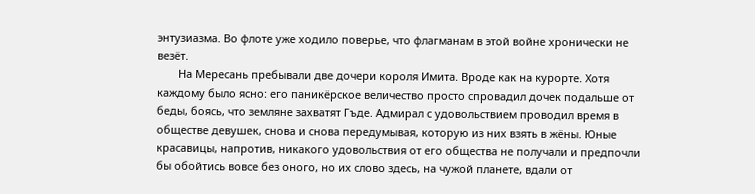энтузиазма. Во флоте уже ходило поверье, что флагманам в этой войне хронически не везёт.
       На Мересань пребывали две дочери короля Имита. Вроде как на курорте. Хотя каждому было ясно: его паникёрское величество просто спровадил дочек подальше от беды, боясь, что земляне захватят Гъде. Адмирал с удовольствием проводил время в обществе девушек, снова и снова передумывая, которую из них взять в жёны. Юные красавицы, напротив, никакого удовольствия от его общества не получали и предпочли бы обойтись вовсе без оного, но их слово здесь, на чужой планете, вдали от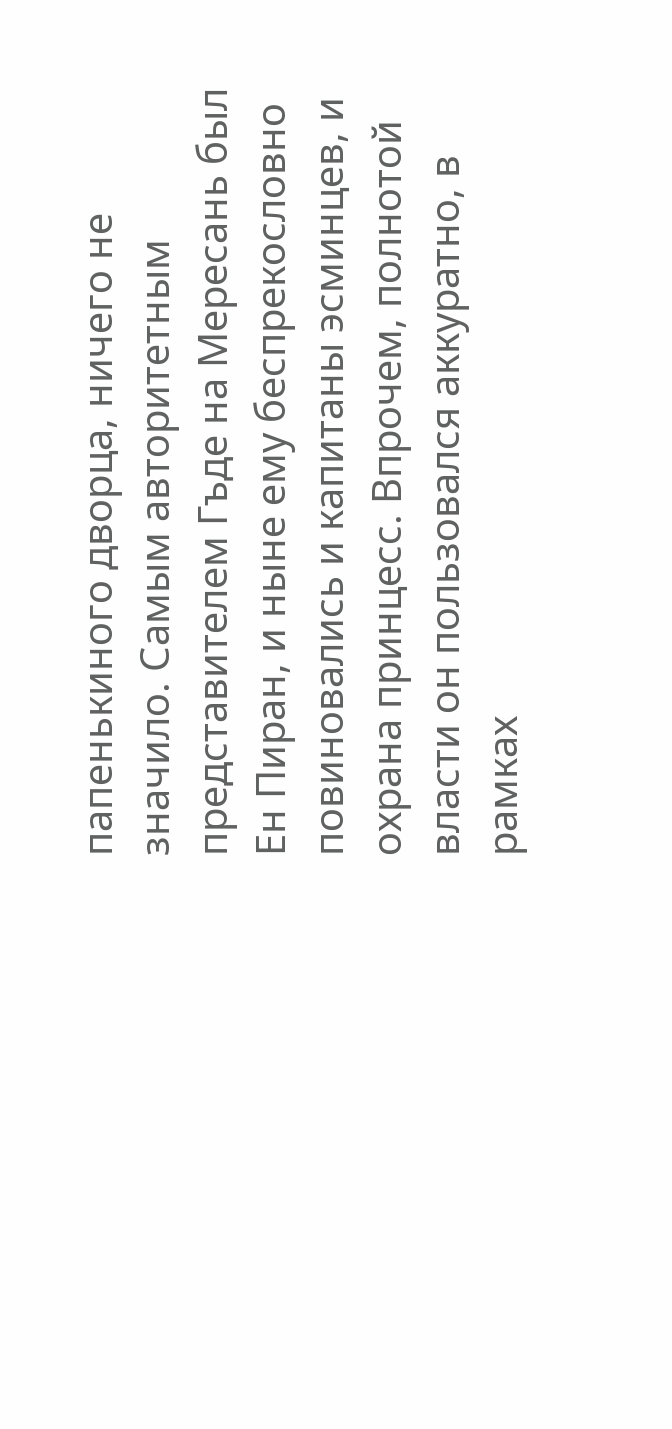папенькиного дворца, ничего не значило. Самым авторитетным представителем Гъде на Мересань был Ен Пиран, и ныне ему беспрекословно повиновались и капитаны эсминцев, и охрана принцесс. Впрочем, полнотой власти он пользовался аккуратно, в рамках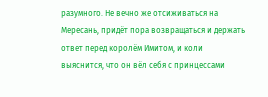разумного. Не вечно же отсиживаться на Мересань, придёт пора возвращаться и держать ответ перед королём Имитом, и коли выяснится, что он вёл себя с принцессами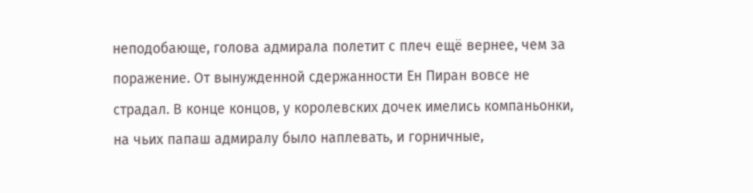неподобающе, голова адмирала полетит с плеч ещё вернее, чем за поражение. От вынужденной сдержанности Ен Пиран вовсе не страдал. В конце концов, у королевских дочек имелись компаньонки, на чьих папаш адмиралу было наплевать, и горничные,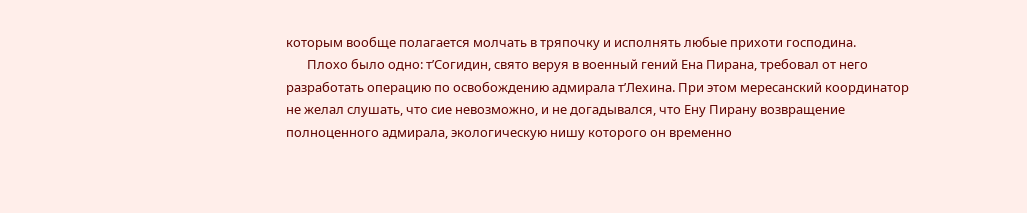которым вообще полагается молчать в тряпочку и исполнять любые прихоти господина.
       Плохо было одно: т’Согидин, свято веруя в военный гений Ена Пирана, требовал от него разработать операцию по освобождению адмирала т’Лехина. При этом мересанский координатор не желал слушать, что сие невозможно, и не догадывался, что Ену Пирану возвращение полноценного адмирала, экологическую нишу которого он временно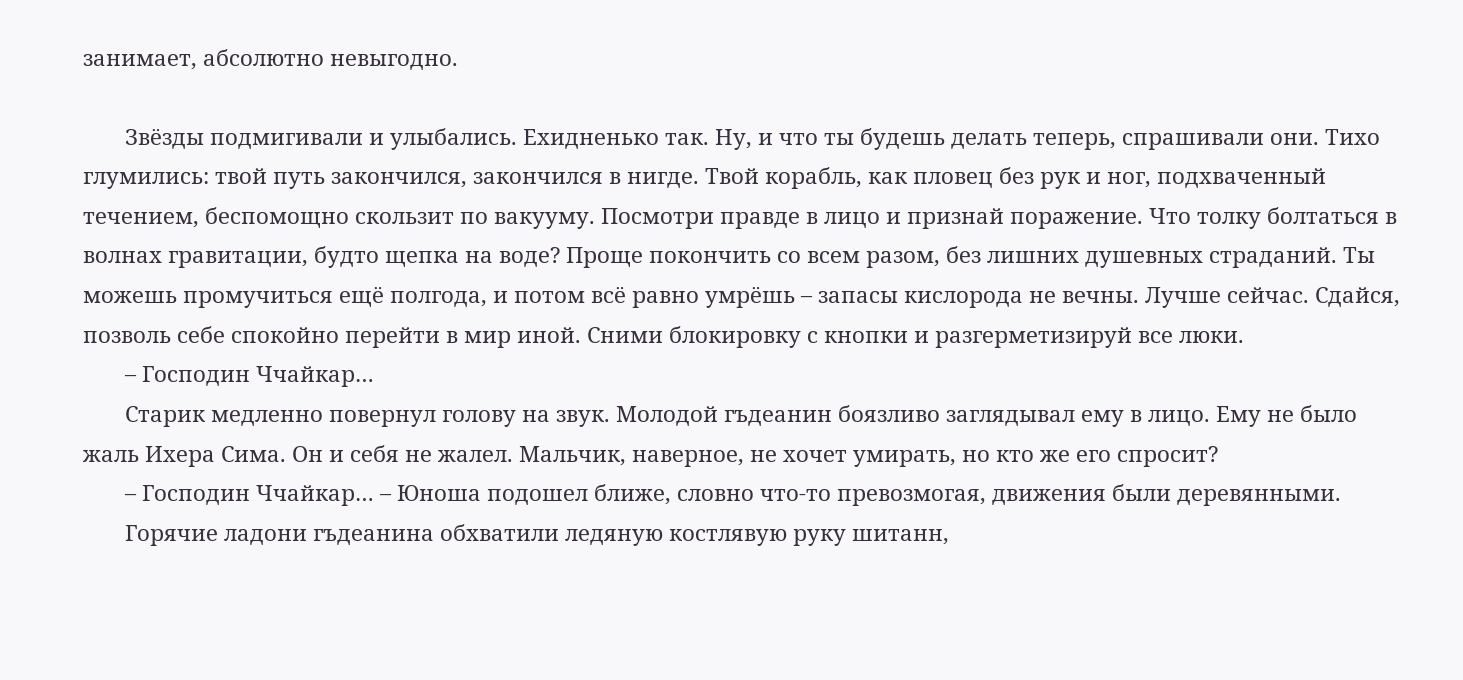занимает, абсолютно невыгодно.

       Звёзды подмигивали и улыбались. Ехидненько так. Ну, и что ты будешь делать теперь, спрашивали они. Тихо глумились: твой путь закончился, закончился в нигде. Твой корабль, как пловец без рук и ног, подхваченный течением, беспомощно скользит по вакууму. Посмотри правде в лицо и признай поражение. Что толку болтаться в волнах гравитации, будто щепка на воде? Проще покончить со всем разом, без лишних душевных страданий. Ты можешь промучиться ещё полгода, и потом всё равно умрёшь – запасы кислорода не вечны. Лучше сейчас. Сдайся, позволь себе спокойно перейти в мир иной. Сними блокировку с кнопки и разгерметизируй все люки.
       – Господин Ччайкар…
       Старик медленно повернул голову на звук. Молодой гъдеанин боязливо заглядывал ему в лицо. Ему не было жаль Ихера Сима. Он и себя не жалел. Мальчик, наверное, не хочет умирать, но кто же его спросит?
       – Господин Ччайкар… – Юноша подошел ближе, словно что-то превозмогая, движения были деревянными.
       Горячие ладони гъдеанина обхватили ледяную костлявую руку шитанн,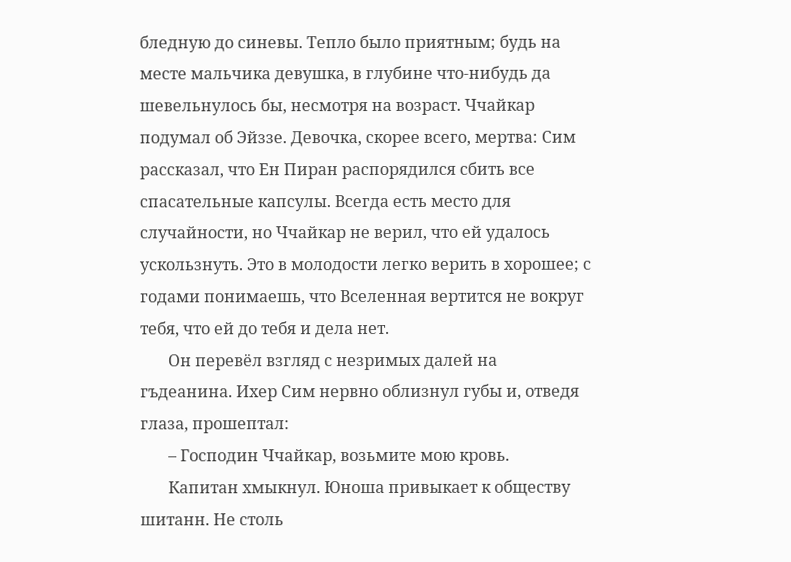бледную до синевы. Тепло было приятным; будь на месте мальчика девушка, в глубине что-нибудь да шевельнулось бы, несмотря на возраст. Ччайкар подумал об Эйззе. Девочка, скорее всего, мертва: Сим рассказал, что Ен Пиран распорядился сбить все спасательные капсулы. Всегда есть место для случайности, но Ччайкар не верил, что ей удалось ускользнуть. Это в молодости легко верить в хорошее; с годами понимаешь, что Вселенная вертится не вокруг тебя, что ей до тебя и дела нет.
       Он перевёл взгляд с незримых далей на гъдеанина. Ихер Сим нервно облизнул губы и, отведя глаза, прошептал:
       – Господин Ччайкар, возьмите мою кровь.
       Капитан хмыкнул. Юноша привыкает к обществу шитанн. Не столь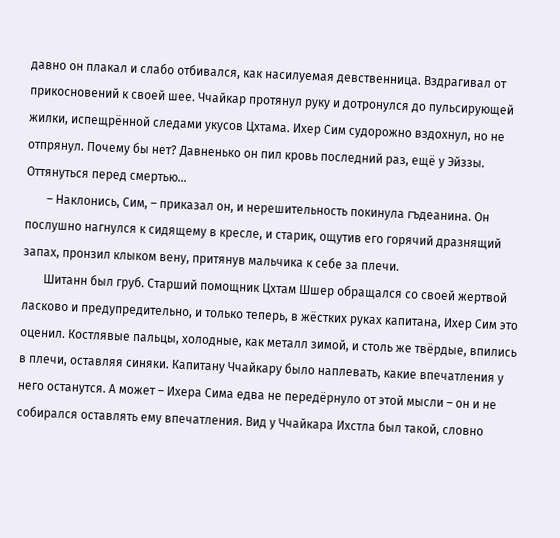давно он плакал и слабо отбивался, как насилуемая девственница. Вздрагивал от прикосновений к своей шее. Ччайкар протянул руку и дотронулся до пульсирующей жилки, испещрённой следами укусов Цхтама. Ихер Сим судорожно вздохнул, но не отпрянул. Почему бы нет? Давненько он пил кровь последний раз, ещё у Эйззы. Оттянуться перед смертью…
       – Наклонись, Сим, – приказал он, и нерешительность покинула гъдеанина. Он послушно нагнулся к сидящему в кресле, и старик, ощутив его горячий дразнящий запах, пронзил клыком вену, притянув мальчика к себе за плечи.
       Шитанн был груб. Старший помощник Цхтам Шшер обращался со своей жертвой ласково и предупредительно, и только теперь, в жёстких руках капитана, Ихер Сим это оценил. Костлявые пальцы, холодные, как металл зимой, и столь же твёрдые, впились в плечи, оставляя синяки. Капитану Ччайкару было наплевать, какие впечатления у него останутся. А может – Ихера Сима едва не передёрнуло от этой мысли – он и не собирался оставлять ему впечатления. Вид у Ччайкара Ихстла был такой, словно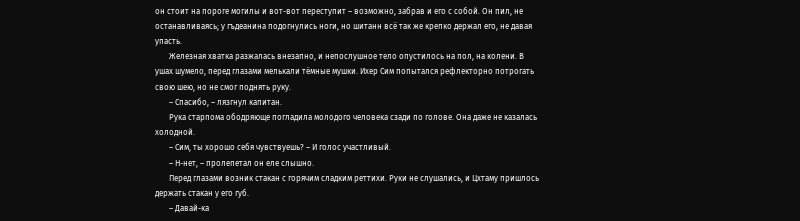он стоит на пороге могилы и вот-вот переступит – возможно, забрав и его с собой. Он пил, не останавливаясь; у гъдеанина подогнулись ноги, но шитанн всё так же крепко держал его, не давая упасть.
       Железная хватка разжалась внезапно, и непослушное тело опустилось на пол, на колени. В ушах шумело, перед глазами мелькали тёмные мушки. Ихер Сим попытался рефлекторно потрогать свою шею, но не смог поднять руку.
       – Спасибо, – лязгнул капитан.
       Рука старпома ободряюще погладила молодого человека сзади по голове. Она даже не казалась холодной.
       – Сим, ты хорошо себя чувствуешь? – И голос участливый.
       – Н-нет, – пролепетал он еле слышно.
       Перед глазами возник стакан с горячим сладким реттихи. Руки не слушались, и Цхтаму пришлось держать стакан у его губ.
       – Давай-ка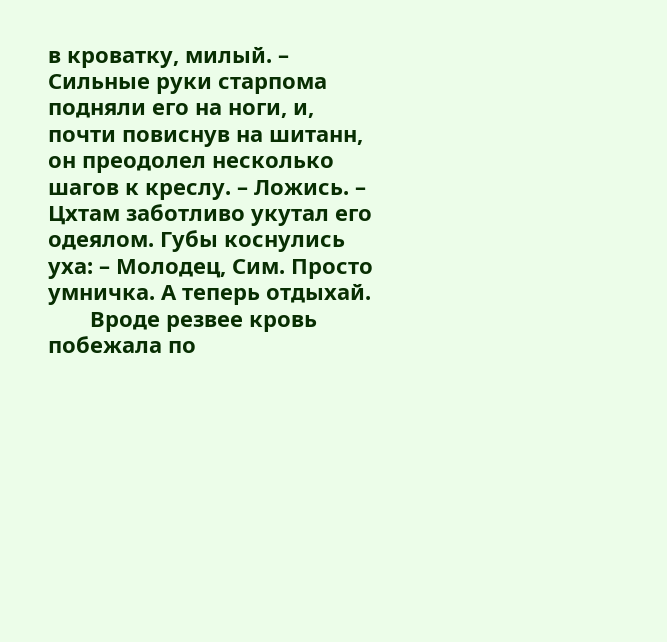в кроватку, милый. – Сильные руки старпома подняли его на ноги, и, почти повиснув на шитанн, он преодолел несколько шагов к креслу. – Ложись. – Цхтам заботливо укутал его одеялом. Губы коснулись уха: – Молодец, Сим. Просто умничка. А теперь отдыхай.
       Вроде резвее кровь побежала по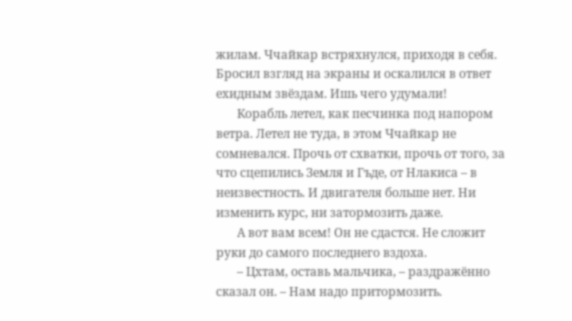жилам. Ччайкар встряхнулся, приходя в себя. Бросил взгляд на экраны и оскалился в ответ ехидным звёздам. Ишь чего удумали!
       Корабль летел, как песчинка под напором ветра. Летел не туда, в этом Ччайкар не сомневался. Прочь от схватки, прочь от того, за что сцепились Земля и Гъде, от Нлакиса – в неизвестность. И двигателя больше нет. Ни изменить курс, ни затормозить даже.
       А вот вам всем! Он не сдастся. Не сложит руки до самого последнего вздоха.
       – Цхтам, оставь мальчика, – раздражённо сказал он. – Нам надо притормозить.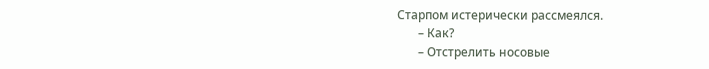Старпом истерически рассмеялся.
       – Как?
       – Отстрелить носовые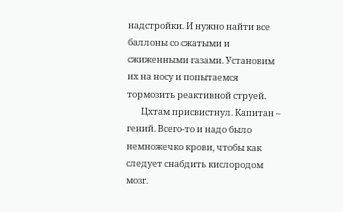надстройки. И нужно найти все баллоны со сжатыми и сжиженными газами. Установим их на носу и попытаемся тормозить реактивной струей.
       Цхтам присвистнул. Капитан – гений. Всего-то и надо было немножечко крови, чтобы как следует снабдить кислородом мозг.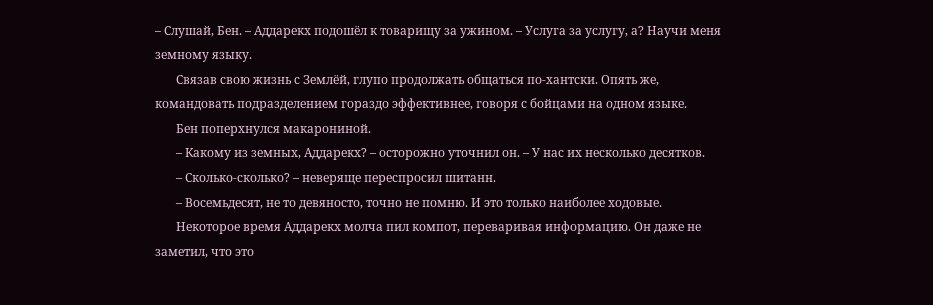– Слушай, Бен. – Аддарекх подошёл к товарищу за ужином. – Услуга за услугу, а? Научи меня земному языку.
       Связав свою жизнь с Землёй, глупо продолжать общаться по-хантски. Опять же, командовать подразделением гораздо эффективнее, говоря с бойцами на одном языке.
       Бен поперхнулся макарониной.
       – Какому из земных, Аддарекх? – осторожно уточнил он. – У нас их несколько десятков.
       – Сколько-сколько? – неверяще переспросил шитанн.
       – Восемьдесят, не то девяносто, точно не помню. И это только наиболее ходовые.
       Некоторое время Аддарекх молча пил компот, переваривая информацию. Он даже не заметил, что это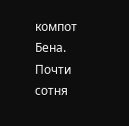компот Бена. Почти сотня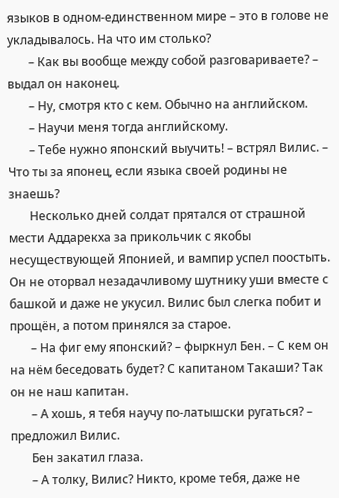языков в одном-единственном мире – это в голове не укладывалось. На что им столько?
       – Как вы вообще между собой разговариваете? – выдал он наконец.
       – Ну, смотря кто с кем. Обычно на английском.
       – Научи меня тогда английскому.
       – Тебе нужно японский выучить! – встрял Вилис. – Что ты за японец, если языка своей родины не знаешь?
       Несколько дней солдат прятался от страшной мести Аддарекха за прикольчик с якобы несуществующей Японией, и вампир успел поостыть. Он не оторвал незадачливому шутнику уши вместе с башкой и даже не укусил. Вилис был слегка побит и прощён, а потом принялся за старое.
       – На фиг ему японский? – фыркнул Бен. – С кем он на нём беседовать будет? С капитаном Такаши? Так он не наш капитан.
       – А хошь, я тебя научу по-латышски ругаться? – предложил Вилис.
       Бен закатил глаза.
       – А толку, Вилис? Никто, кроме тебя, даже не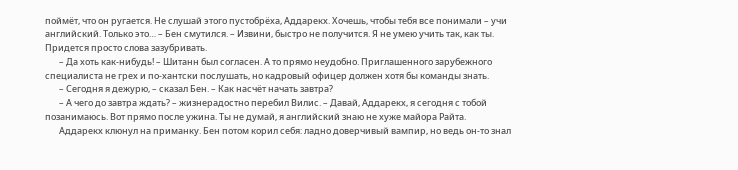поймёт, что он ругается. Не слушай этого пустобрёха, Аддарекх. Хочешь, чтобы тебя все понимали – учи английский. Только это… – Бен смутился. – Извини, быстро не получится. Я не умею учить так, как ты. Придется просто слова зазубривать.
       – Да хоть как-нибудь! – Шитанн был согласен. А то прямо неудобно. Приглашенного зарубежного специалиста не грех и по-хантски послушать, но кадровый офицер должен хотя бы команды знать.
       – Сегодня я дежурю, – сказал Бен. – Как насчёт начать завтра?
       – А чего до завтра ждать? – жизнерадостно перебил Вилис. – Давай, Аддарекх, я сегодня с тобой позанимаюсь. Вот прямо после ужина. Ты не думай, я английский знаю не хуже майора Райта.
       Аддарекх клюнул на приманку. Бен потом корил себя: ладно доверчивый вампир, но ведь он-то знал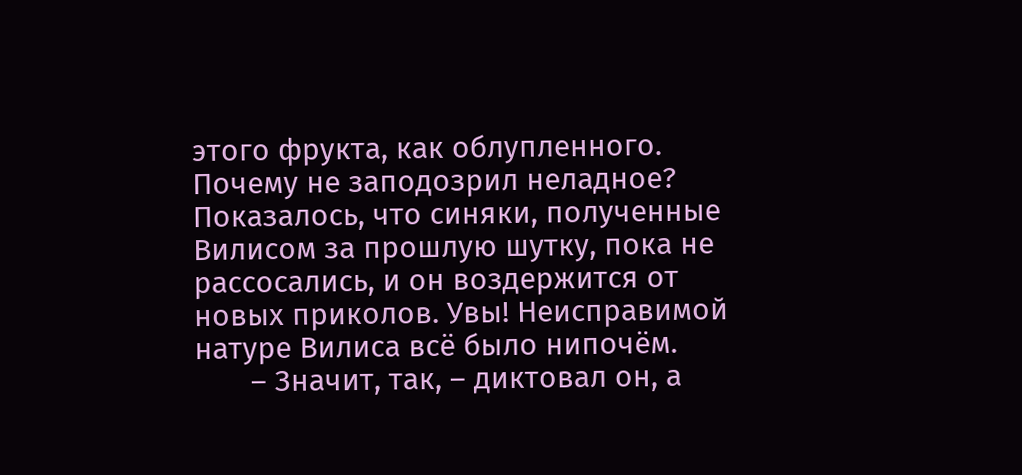этого фрукта, как облупленного. Почему не заподозрил неладное? Показалось, что синяки, полученные Вилисом за прошлую шутку, пока не рассосались, и он воздержится от новых приколов. Увы! Неисправимой натуре Вилиса всё было нипочём.
       – Значит, так, – диктовал он, а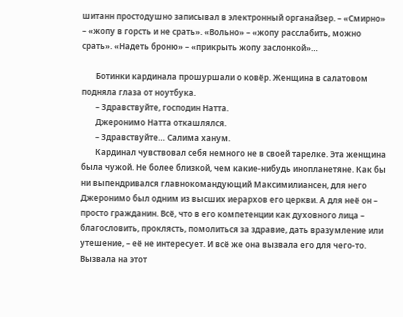шитанн простодушно записывал в электронный органайзер. – «Смирно» – «жопу в горсть и не срать». «Вольно» – «жопу расслабить, можно срать». «Надеть броню» – «прикрыть жопу заслонкой»…

       Ботинки кардинала прошуршали о ковёр. Женщина в салатовом подняла глаза от ноутбука.
       – Здравствуйте, господин Натта.
       Джеронимо Натта откашлялся.
       – Здравствуйте… Салима ханум.
       Кардинал чувствовал себя немного не в своей тарелке. Эта женщина была чужой. Не более близкой, чем какие-нибудь инопланетяне. Как бы ни выпендривался главнокомандующий Максимилиансен, для него Джеронимо был одним из высших иерархов его церкви. А для неё он – просто гражданин. Всё, что в его компетенции как духовного лица – благословить, проклясть, помолиться за здравие, дать вразумление или утешение, – её не интересует. И всё же она вызвала его для чего-то. Вызвала на этот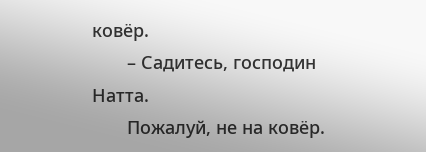ковёр.
       – Садитесь, господин Натта.
       Пожалуй, не на ковёр.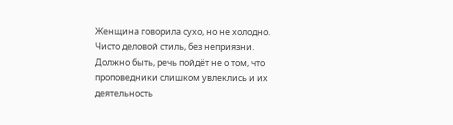Женщина говорила сухо, но не холодно. Чисто деловой стиль, без неприязни. Должно быть, речь пойдёт не о том, что проповедники слишком увлеклись и их деятельность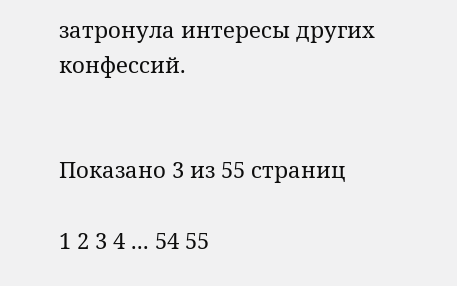затронула интересы других конфессий.


Показано 3 из 55 страниц

1 2 3 4 ... 54 55